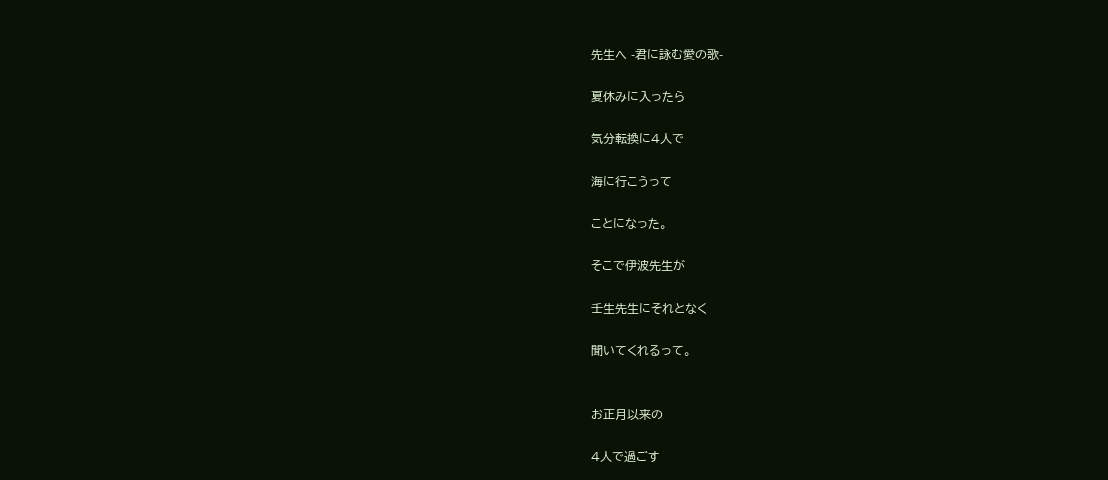先生へ -君に詠む愛の歌-

夏休みに入ったら

気分転換に4人で

海に行こうって

ことになった。

そこで伊波先生が

壬生先生にそれとなく

聞いてくれるって。


お正月以来の

4人で過ごす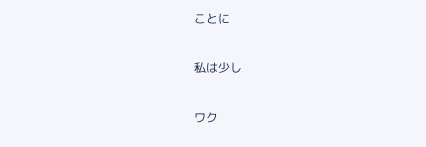ことに

私は少し

ワク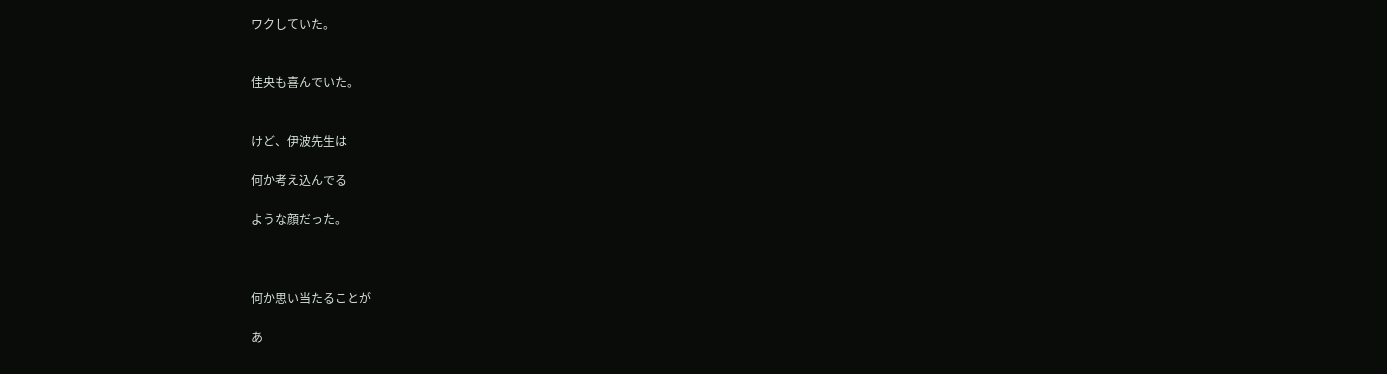ワクしていた。


佳央も喜んでいた。


けど、伊波先生は

何か考え込んでる

ような顔だった。



何か思い当たることが

あ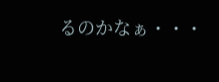るのかなぁ・・・